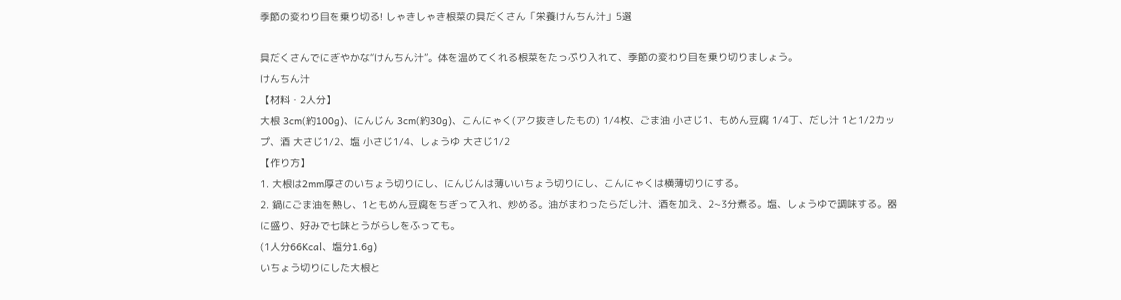季節の変わり目を乗り切る! しゃきしゃき根菜の具だくさん「栄養けんちん汁」5選

具だくさんでにぎやかな“けんちん汁”。体を温めてくれる根菜をたっぷり入れて、季節の変わり目を乗り切りましょう。
けんちん汁
【材料・2人分】
大根 3cm(約100g)、にんじん 3cm(約30g)、こんにゃく(アク抜きしたもの) 1/4枚、ごま油 小さじ1、もめん豆腐 1/4丁、だし汁 1と1/2カップ、酒 大さじ1/2、塩 小さじ1/4、しょうゆ 大さじ1/2
【作り方】
1. 大根は2mm厚さのいちょう切りにし、にんじんは薄いいちょう切りにし、こんにゃくは横薄切りにする。
2. 鍋にごま油を熱し、1ともめん豆腐をちぎって入れ、炒める。油がまわったらだし汁、酒を加え、2~3分煮る。塩、しょうゆで調味する。器に盛り、好みで七味とうがらしをふっても。
(1人分66Kcal、塩分1.6g)
いちょう切りにした大根と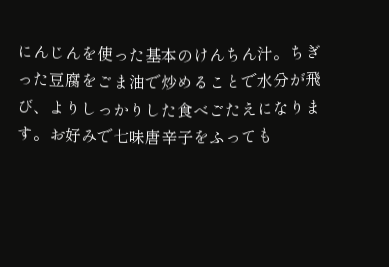にんじんを使った基本のけんちん汁。ちぎった豆腐をごま油で炒めることで水分が飛び、よりしっかりした食べごたえになります。お好みで七味唐辛子をふっても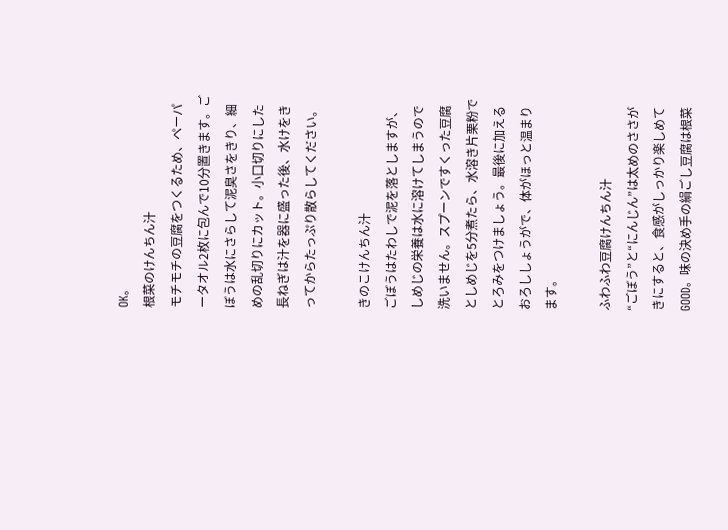OK。
根菜のけんちん汁
モチモチの豆腐をつくるため、ペーパータオル2枚に包んで10分置きます。ごぼうは水にさらして泥臭さをきり、細めの乱切りにカット。小口切りにした長ねぎは汁を器に盛った後、水けをきってからたっぷり散らしてください。

きのこけんちん汁
ごぼうはたわしで泥を落としますが、しめじの栄養は水に溶けてしまうので洗いません。スプーンですくった豆腐としめじを5分煮たら、水溶き片栗粉でとろみをつけましょう。最後に加えるおろししょうがで、体がほっと温まります。

ふわふわ豆腐けんちん汁
“ごぼう”と“にんじん”は太めのささがきにすると、食感がしっかり楽しめてGOOD。味の決め手の絹ごし豆腐は根菜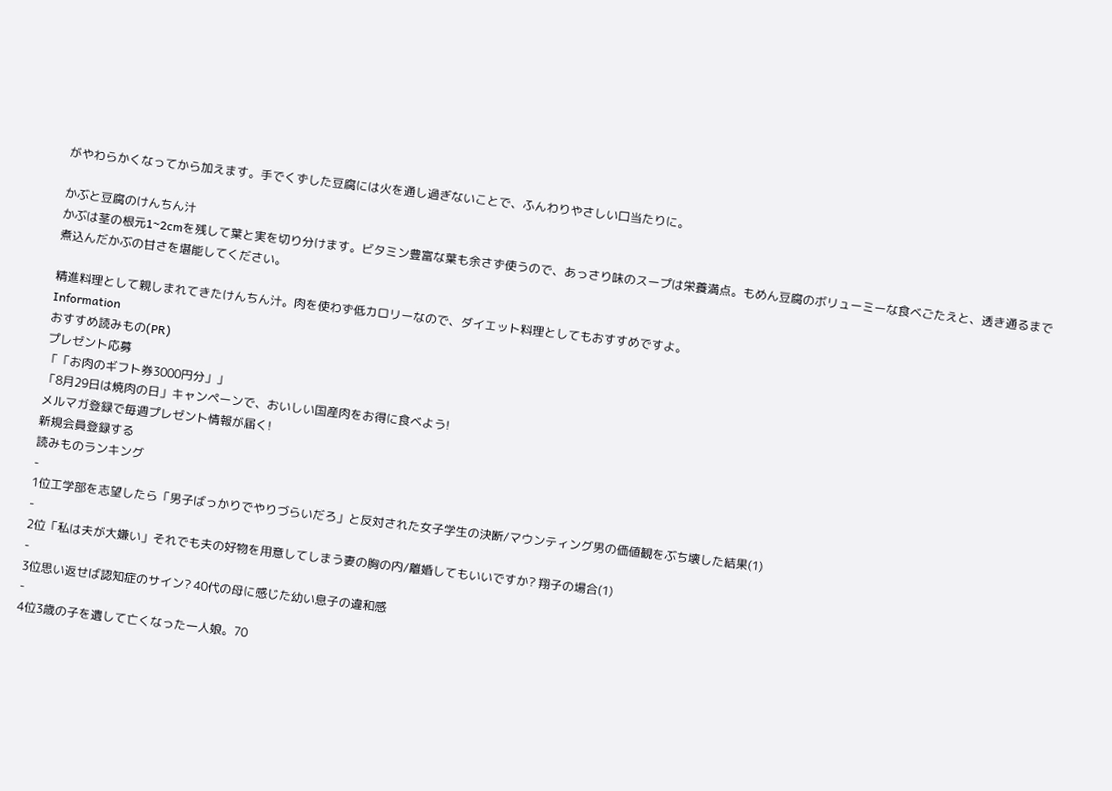がやわらかくなってから加えます。手でくずした豆腐には火を通し過ぎないことで、ふんわりやさしい口当たりに。

かぶと豆腐のけんちん汁
かぶは茎の根元1~2cmを残して葉と実を切り分けます。ビタミン豊富な葉も余さず使うので、あっさり味のスープは栄養満点。もめん豆腐のボリューミーな食べごたえと、透き通るまで煮込んだかぶの甘さを堪能してください。

精進料理として親しまれてきたけんちん汁。肉を使わず低カロリーなので、ダイエット料理としてもおすすめですよ。
Information
おすすめ読みもの(PR)
プレゼント応募
「「お肉のギフト券3000円分」」
「8月29日は焼肉の日」キャンペーンで、おいしい国産肉をお得に食べよう!
メルマガ登録で毎週プレゼント情報が届く!
新規会員登録する
読みものランキング
-
1位工学部を志望したら「男子ばっかりでやりづらいだろ」と反対された女子学生の決断/マウンティング男の価値観をぶち壊した結果(1)
-
2位「私は夫が大嫌い」それでも夫の好物を用意してしまう妻の胸の内/離婚してもいいですか? 翔子の場合(1)
-
3位思い返せば認知症のサイン? 40代の母に感じた幼い息子の違和感
-
4位3歳の子を遺して亡くなった一人娘。70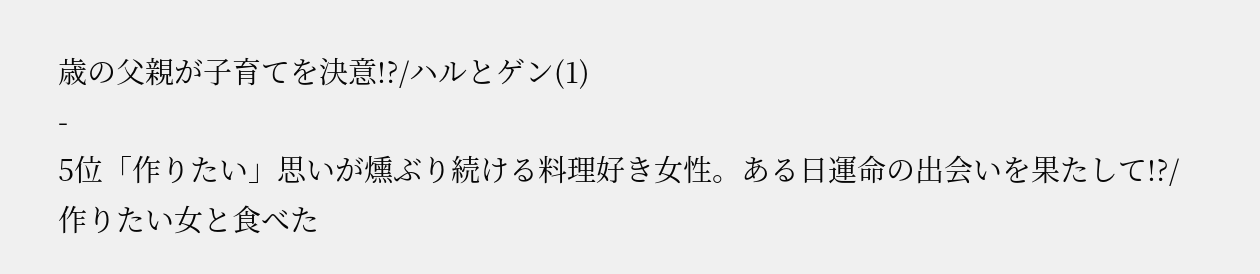歳の父親が子育てを決意!?/ハルとゲン(1)
-
5位「作りたい」思いが燻ぶり続ける料理好き女性。ある日運命の出会いを果たして!?/作りたい女と食べた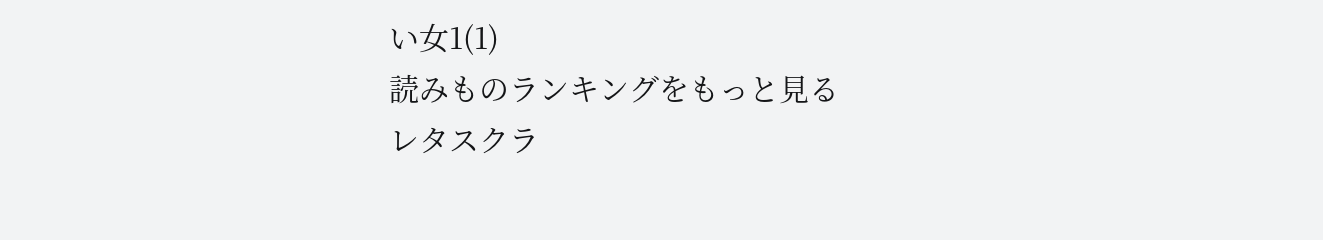い女1(1)
読みものランキングをもっと見る
レタスクラ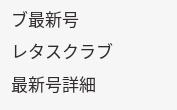ブ最新号
レタスクラブ最新号詳細